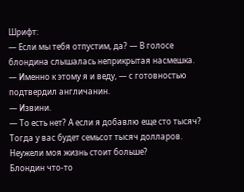Шрифт:
— Если мы тебя отпустим, да? — В голосе блондина слышалась неприкрытая насмешка.
— Именно к этому я и веду, — с готовностью подтвердил англичанин.
— Извини.
— То есть нет? А если я добавлю еще сто тысяч? Тогда у вас будет семьсот тысяч долларов. Неужели моя жизнь стоит больше?
Блондин что-то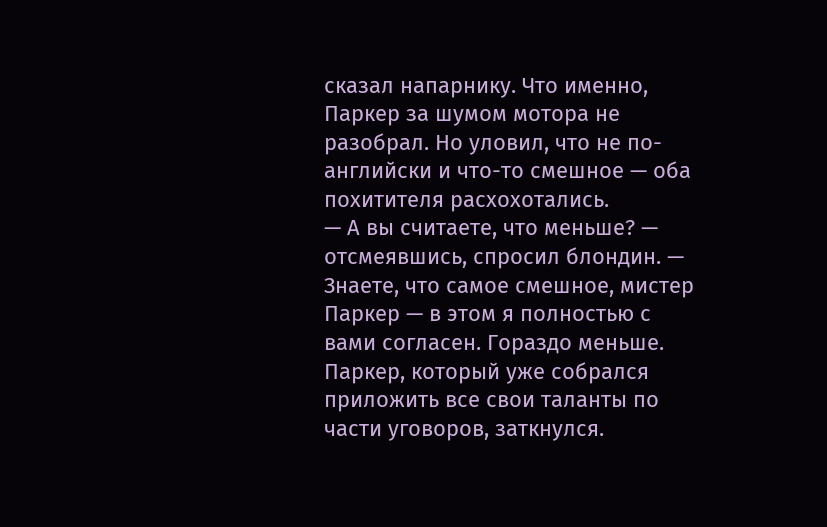сказал напарнику. Что именно, Паркер за шумом мотора не разобрал. Но уловил, что не по-английски и что-то смешное — оба похитителя расхохотались.
— А вы считаете, что меньше? — отсмеявшись, спросил блондин. — Знаете, что самое смешное, мистер Паркер — в этом я полностью с вами согласен. Гораздо меньше.
Паркер, который уже собрался приложить все свои таланты по части уговоров, заткнулся.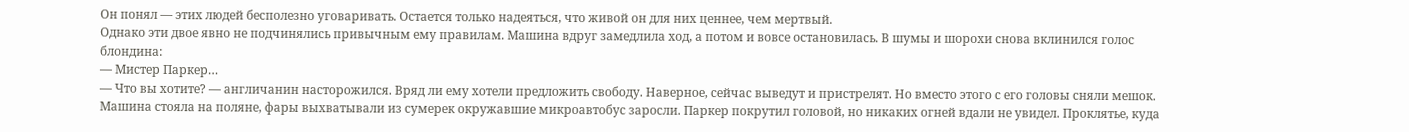Он понял — этих людей бесполезно уговаривать. Остается только надеяться, что живой он для них ценнее, чем мертвый.
Однако эти двое явно не подчинялись привычным ему правилам. Машина вдруг замедлила ход, а потом и вовсе остановилась. В шумы и шорохи снова вклинился голос блондина:
— Мистер Паркер…
— Что вы хотите? — англичанин насторожился. Вряд ли ему хотели предложить свободу. Наверное, сейчас выведут и пристрелят. Но вместо этого с его головы сняли мешок. Машина стояла на поляне, фары выхватывали из сумерек окружавшие микроавтобус заросли. Паркер покрутил головой, но никаких огней вдали не увидел. Проклятье, куда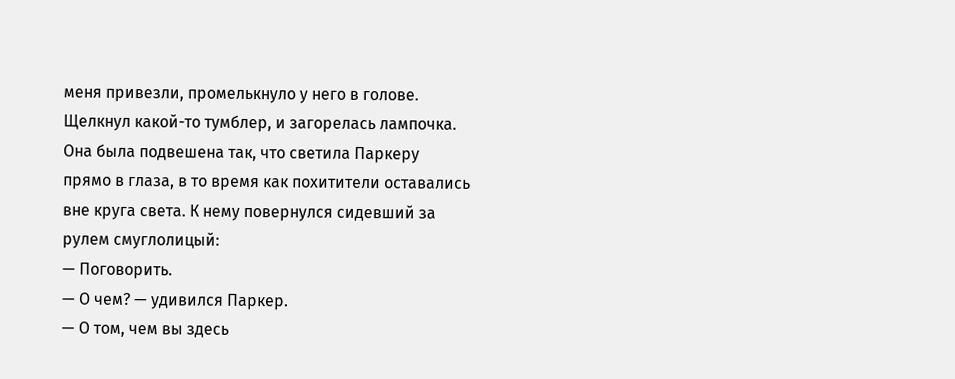меня привезли, промелькнуло у него в голове. Щелкнул какой-то тумблер, и загорелась лампочка. Она была подвешена так, что светила Паркеру прямо в глаза, в то время как похитители оставались вне круга света. К нему повернулся сидевший за рулем смуглолицый:
— Поговорить.
— О чем? — удивился Паркер.
— О том, чем вы здесь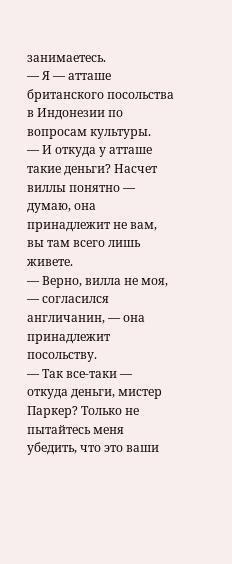занимаетесь.
— Я — атташе британского посольства в Индонезии по вопросам культуры.
— И откуда у атташе такие деньги? Насчет виллы понятно — думаю, она принадлежит не вам, вы там всего лишь живете.
— Верно, вилла не моя, — согласился англичанин, — она принадлежит посольству.
— Так все-таки — откуда деньги, мистер Паркер? Только не пытайтесь меня убедить, что это ваши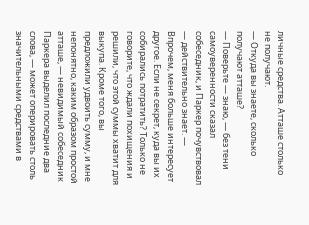личные средства. Атташе столько не получают.
— Откуда вы знаете, сколько получают атташе?
— Поверьте — знаю, — без тени самоуверенности сказал собеседник, и Паркер почувствовал — действительно знает. — Впрочем, меня больше интересует другое. Если не секрет, куда вы их собирались потратить? Только не говорите, что ждали похищения и решили, что этой суммы хватит для выкупа. Кроме того, вы предложили удвоить сумму, и мне непонятно, каким образом простой атташе, — невидимый собеседник Паркера выделил последние два слова, — может оперировать столь значительными средствами в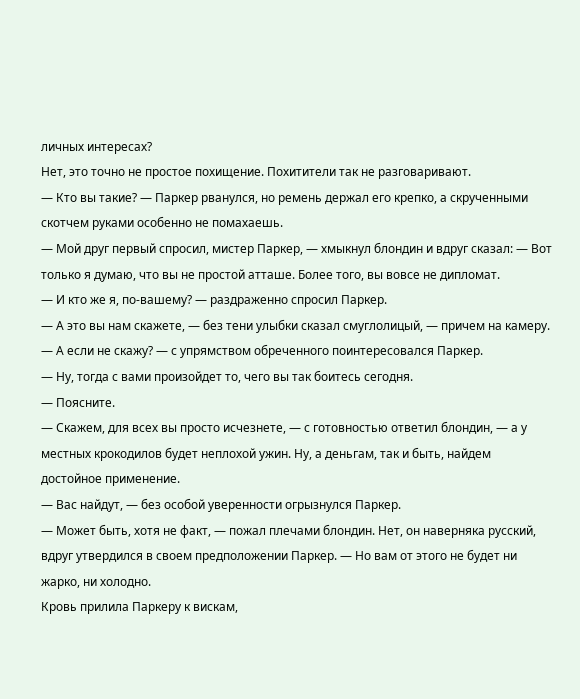личных интересах?
Нет, это точно не простое похищение. Похитители так не разговаривают.
— Кто вы такие? — Паркер рванулся, но ремень держал его крепко, а скрученными скотчем руками особенно не помахаешь.
— Мой друг первый спросил, мистер Паркер, — хмыкнул блондин и вдруг сказал: — Вот только я думаю, что вы не простой атташе. Более того, вы вовсе не дипломат.
— И кто же я, по-вашему? — раздраженно спросил Паркер.
— А это вы нам скажете, — без тени улыбки сказал смуглолицый, — причем на камеру.
— А если не скажу? — с упрямством обреченного поинтересовался Паркер.
— Ну, тогда с вами произойдет то, чего вы так боитесь сегодня.
— Поясните.
— Скажем, для всех вы просто исчезнете, — с готовностью ответил блондин, — а у местных крокодилов будет неплохой ужин. Ну, а деньгам, так и быть, найдем достойное применение.
— Вас найдут, — без особой уверенности огрызнулся Паркер.
— Может быть, хотя не факт, — пожал плечами блондин. Нет, он наверняка русский, вдруг утвердился в своем предположении Паркер. — Но вам от этого не будет ни жарко, ни холодно.
Кровь прилила Паркеру к вискам,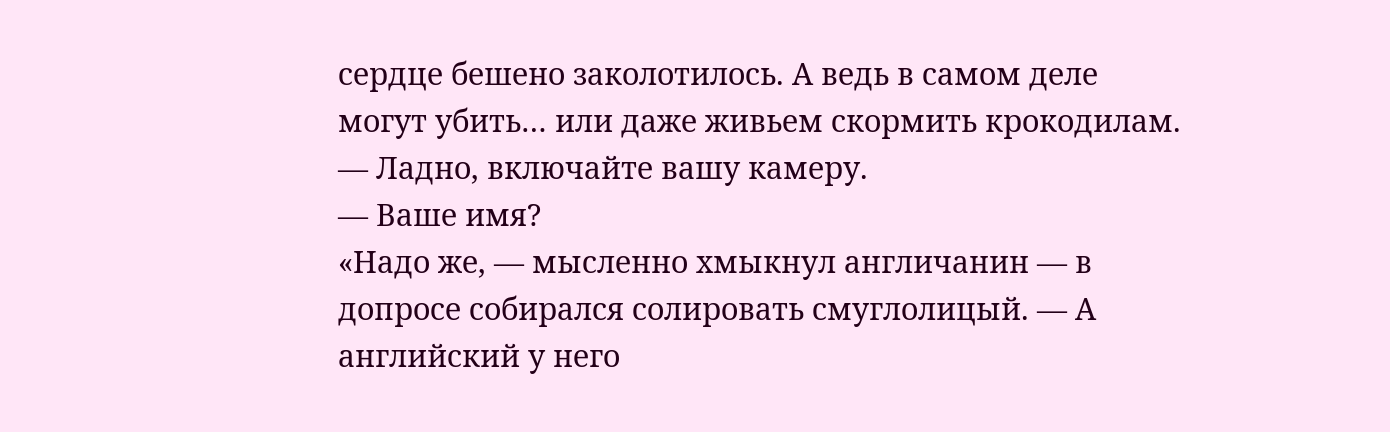сердце бешено заколотилось. А ведь в самом деле могут убить… или даже живьем скормить крокодилам.
— Ладно, включайте вашу камеру.
— Ваше имя?
«Надо же, — мысленно хмыкнул англичанин — в допросе собирался солировать смуглолицый. — А английский у него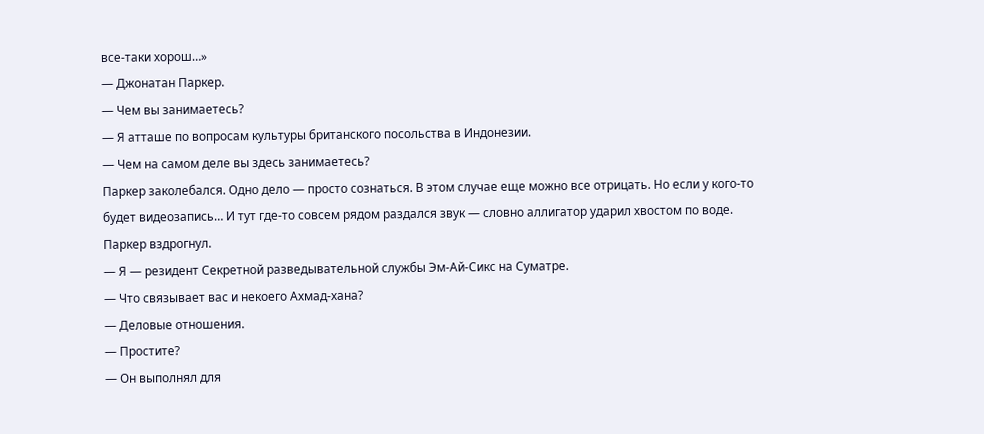все-таки хорош…»
— Джонатан Паркер.
— Чем вы занимаетесь?
— Я атташе по вопросам культуры британского посольства в Индонезии.
— Чем на самом деле вы здесь занимаетесь?
Паркер заколебался. Одно дело — просто сознаться. В этом случае еще можно все отрицать. Но если у кого-то будет видеозапись… И тут где-то совсем рядом раздался звук — словно аллигатор ударил хвостом по воде. Паркер вздрогнул.
— Я — резидент Секретной разведывательной службы Эм-Ай-Сикс на Суматре.
— Что связывает вас и некоего Ахмад-хана?
— Деловые отношения.
— Простите?
— Он выполнял для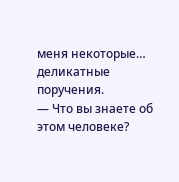меня некоторые… деликатные поручения.
— Что вы знаете об этом человеке?